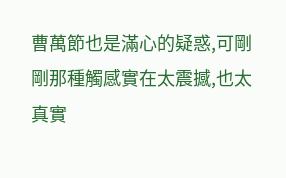曹萬節也是滿心的疑惑,可剛剛那種觸感實在太震撼,也太真實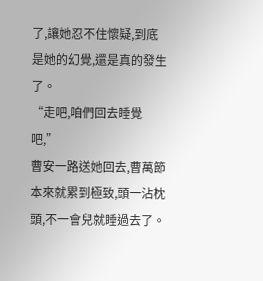了,讓她忍不住懷疑,到底是她的幻覺,還是真的發生了。
“走吧,咱們回去睡覺吧,”
曹安一路送她回去,曹萬節本來就累到極致,頭一沾枕頭,不一會兒就睡過去了。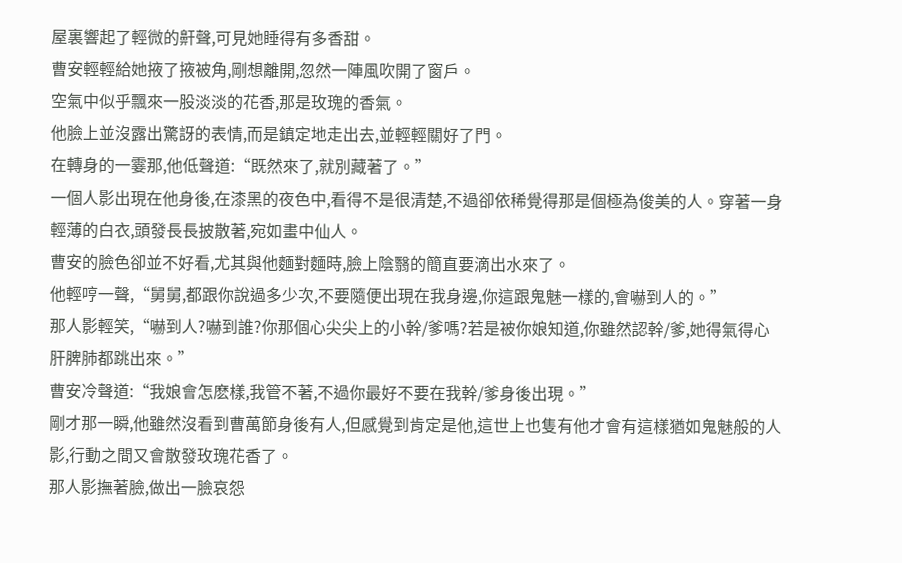屋裏響起了輕微的鼾聲,可見她睡得有多香甜。
曹安輕輕給她掖了掖被角,剛想離開,忽然一陣風吹開了窗戶。
空氣中似乎飄來一股淡淡的花香,那是玫瑰的香氣。
他臉上並沒露出驚訝的表情,而是鎮定地走出去,並輕輕關好了門。
在轉身的一霎那,他低聲道:“既然來了,就別藏著了。”
一個人影出現在他身後,在漆黑的夜色中,看得不是很清楚,不過卻依稀覺得那是個極為俊美的人。穿著一身輕薄的白衣,頭發長長披散著,宛如畫中仙人。
曹安的臉色卻並不好看,尤其與他麵對麵時,臉上陰翳的簡直要滴出水來了。
他輕哼一聲,“舅舅,都跟你說過多少次,不要隨便出現在我身邊,你這跟鬼魅一樣的,會嚇到人的。”
那人影輕笑,“嚇到人?嚇到誰?你那個心尖尖上的小幹/爹嗎?若是被你娘知道,你雖然認幹/爹,她得氣得心肝脾肺都跳出來。”
曹安冷聲道:“我娘會怎麽樣,我管不著,不過你最好不要在我幹/爹身後出現。”
剛才那一瞬,他雖然沒看到曹萬節身後有人,但感覺到肯定是他,這世上也隻有他才會有這樣猶如鬼魅般的人影,行動之間又會散發玫瑰花香了。
那人影撫著臉,做出一臉哀怨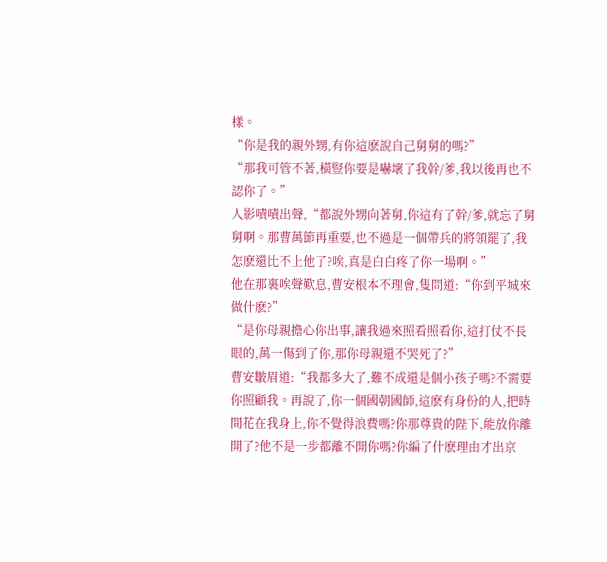樣。
“你是我的親外甥,有你這麽說自己舅舅的嗎?”
“那我可管不著,橫豎你要是嚇壞了我幹/爹,我以後再也不認你了。”
人影嘖嘖出聲,“都說外甥向著舅,你這有了幹/爹,就忘了舅舅啊。那曹萬節再重要,也不過是一個帶兵的將領罷了,我怎麽還比不上他了?唉,真是白白疼了你一場啊。”
他在那裏唉聲歎息,曹安根本不理會,隻問道:“你到平城來做什麽?”
“是你母親擔心你出事,讓我過來照看照看你,這打仗不長眼的,萬一傷到了你,那你母親還不哭死了?”
曹安皺眉道:“我都多大了,難不成還是個小孩子嗎?不需要你照顧我。再說了,你一個國朝國師,這麽有身份的人,把時間花在我身上,你不覺得浪費嗎?你那尊貴的陛下,能放你離開了?他不是一步都離不開你嗎?你編了什麽理由才出京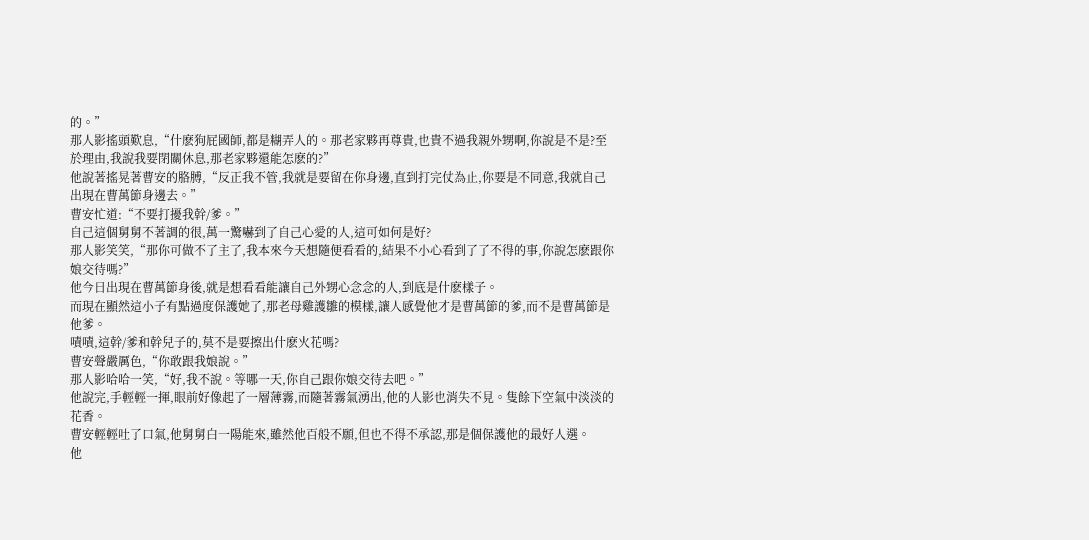的。”
那人影搖頭歎息,“什麽狗屁國師,都是糊弄人的。那老家夥再尊貴,也貴不過我親外甥啊,你說是不是?至於理由,我說我要閉關休息,那老家夥還能怎麽的?”
他說著搖晃著曹安的胳膊,“反正我不管,我就是要留在你身邊,直到打完仗為止,你要是不同意,我就自己出現在曹萬節身邊去。”
曹安忙道:“不要打擾我幹/爹。”
自己這個舅舅不著調的很,萬一驚嚇到了自己心愛的人,這可如何是好?
那人影笑笑,“那你可做不了主了,我本來今天想隨便看看的,結果不小心看到了了不得的事,你說怎麽跟你娘交待嗎?”
他今日出現在曹萬節身後,就是想看看能讓自己外甥心念念的人,到底是什麽樣子。
而現在顯然這小子有點過度保護她了,那老母雞護雛的模樣,讓人感覺他才是曹萬節的爹,而不是曹萬節是他爹。
嘖嘖,這幹/爹和幹兒子的,莫不是要擦出什麽火花嗎?
曹安聲嚴厲色,“你敢跟我娘說。”
那人影哈哈一笑,“好,我不說。等哪一天,你自己跟你娘交待去吧。”
他說完,手輕輕一揮,眼前好像起了一層薄霧,而隨著霧氣湧出,他的人影也消失不見。隻餘下空氣中淡淡的花香。
曹安輕輕吐了口氣,他舅舅白一陽能來,雖然他百般不願,但也不得不承認,那是個保護他的最好人選。
他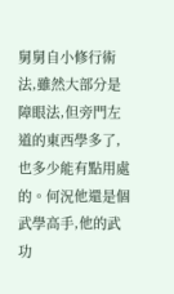舅舅自小修行術法,雖然大部分是障眼法,但旁門左道的東西學多了,也多少能有點用處的。何況他還是個武學高手,他的武功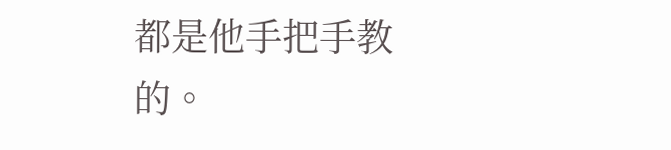都是他手把手教的。